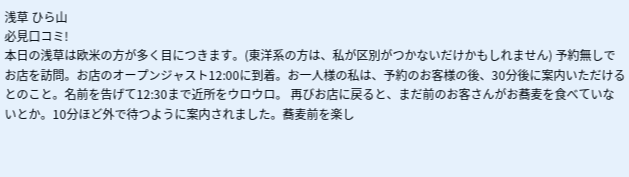浅草 ひら山
必見口コミ!
本日の浅草は欧米の方が多く目につきます。(東洋系の方は、私が区別がつかないだけかもしれません) 予約無しでお店を訪問。お店のオープンジャスト12:00に到着。お一人様の私は、予約のお客様の後、30分後に案内いただけるとのこと。名前を告げて12:30まで近所をウロウロ。 再びお店に戻ると、まだ前のお客さんがお蕎麦を食べていないとか。10分ほど外で待つように案内されました。蕎麦前を楽し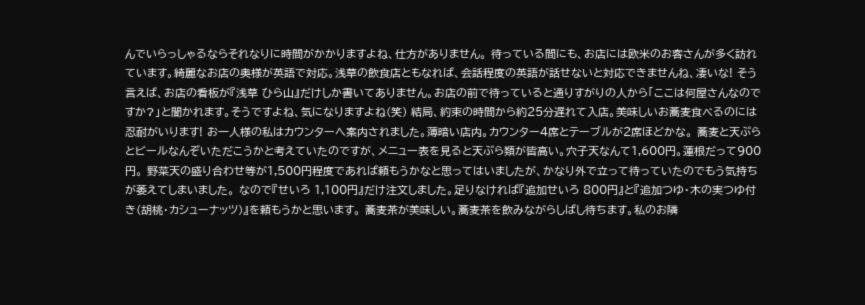んでいらっしゃるならそれなりに時間がかかりますよね、仕方がありません。 待っている間にも、お店には欧米のお客さんが多く訪れています。綺麗なお店の奥様が英語で対応。浅草の飲食店ともなれば、会話程度の英語が話せないと対応できませんね、凄いな! そう言えば、お店の看板が『浅草 ひら山』だけしか書いてありません。お店の前で待っていると通りすがりの人から「ここは何屋さんなのですか?」と聞かれます。そうですよね、気になりますよね(笑) 結局、約束の時間から約25分遅れて入店。美味しいお蕎麦食べるのには忍耐がいります! お一人様の私はカウンターへ案内されました。薄暗い店内。カウンター4席とテーブルが2席ほどかな。 蕎麦と天ぷらとビールなんぞいただこうかと考えていたのですが、メニュー表を見ると天ぷら類が皆高い。穴子天なんて1,600円。蓮根だって900円。 野菜天の盛り合わせ等が1,500円程度であれば頼もうかなと思ってはいましたが、かなり外で立って待っていたのでもう気持ちが萎えてしまいました。 なので『せいろ 1,100円』だけ注文しました。足りなければ『追加せいろ 800円』と『追加つゆ・木の実つゆ付き(胡桃・カシューナッツ)』を頼もうかと思います。 蕎麦茶が美味しい。蕎麦茶を飲みながらしばし待ちます。私のお隣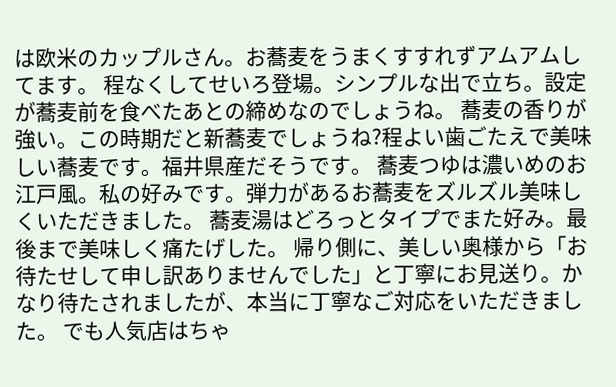は欧米のカップルさん。お蕎麦をうまくすすれずアムアムしてます。 程なくしてせいろ登場。シンプルな出で立ち。設定が蕎麦前を食べたあとの締めなのでしょうね。 蕎麦の香りが強い。この時期だと新蕎麦でしょうね?程よい歯ごたえで美味しい蕎麦です。福井県産だそうです。 蕎麦つゆは濃いめのお江戸風。私の好みです。弾力があるお蕎麦をズルズル美味しくいただきました。 蕎麦湯はどろっとタイプでまた好み。最後まで美味しく痛たげした。 帰り側に、美しい奥様から「お待たせして申し訳ありませんでした」と丁寧にお見送り。かなり待たされましたが、本当に丁寧なご対応をいただきました。 でも人気店はちゃ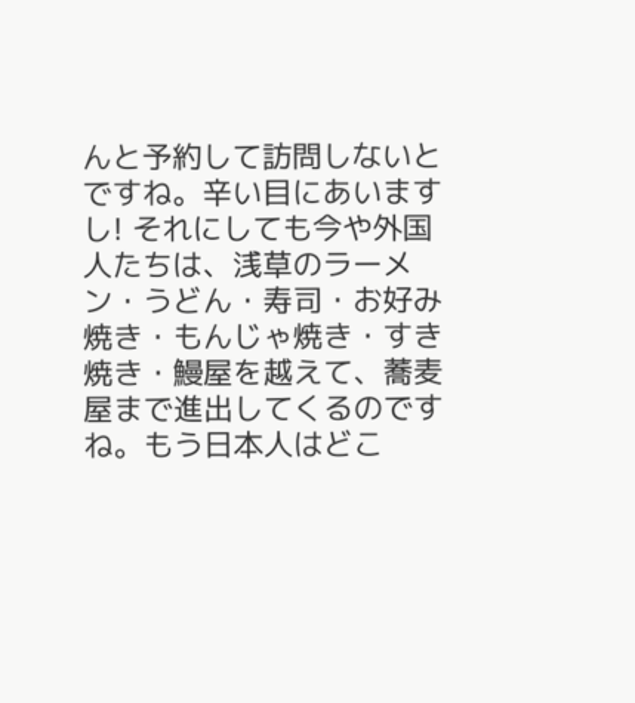んと予約して訪問しないとですね。辛い目にあいますし! それにしても今や外国人たちは、浅草のラーメン・うどん・寿司・お好み焼き・もんじゃ焼き・すき焼き・鰻屋を越えて、蕎麦屋まで進出してくるのですね。もう日本人はどこ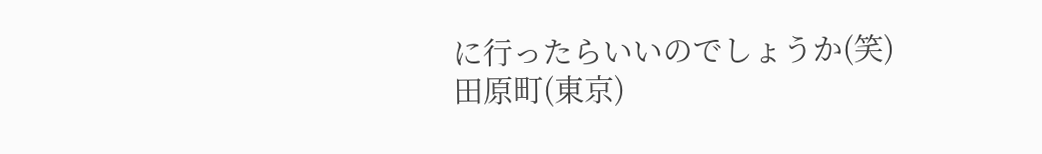に行ったらいいのでしょうか(笑)
田原町(東京)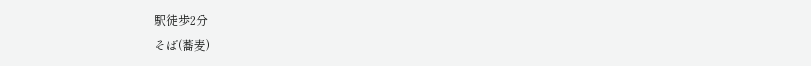駅徒歩2分
そば(蕎麦)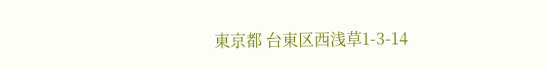東京都 台東区西浅草1-3-14